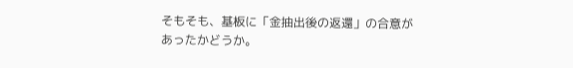そもそも、基板に「金抽出後の返還」の合意があったかどうか。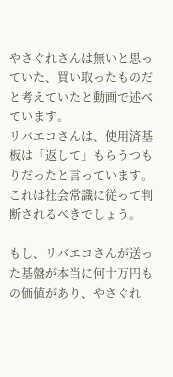やさぐれさんは無いと思っていた、買い取ったものだと考えていたと動画で述べています。
リバエコさんは、使用済基板は「返して」もらうつもりだったと言っています。
これは社会常識に従って判断されるべきでしょう。

もし、リバエコさんが送った基盤が本当に何十万円もの価値があり、やさぐれ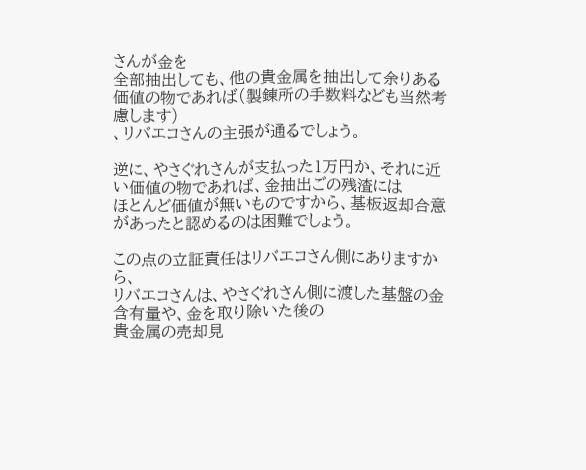さんが金を
全部抽出しても、他の貴金属を抽出して余りある価値の物であれば(製錬所の手数料なども当然考慮します)
、リバエコさんの主張が通るでしょう。

逆に、やさぐれさんが支払った1万円か、それに近い価値の物であれば、金抽出ごの残渣には
ほとんど価値が無いものですから、基板返却合意があったと認めるのは困難でしょう。

この点の立証責任はリバエコさん側にありますから、
リバエコさんは、やさぐれさん側に渡した基盤の金含有量や、金を取り除いた後の
貴金属の売却見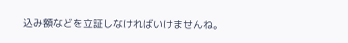込み額などを立証しなければいけませんね。